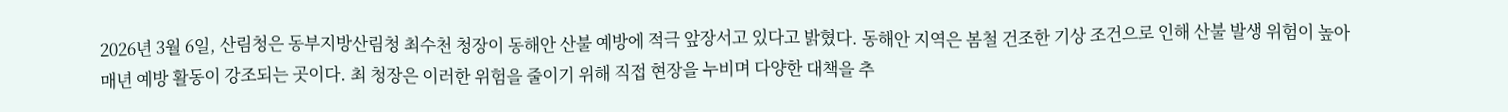2026년 3월 6일, 산림청은 동부지방산림청 최수천 청장이 동해안 산불 예방에 적극 앞장서고 있다고 밝혔다. 동해안 지역은 봄철 건조한 기상 조건으로 인해 산불 발생 위험이 높아 매년 예방 활동이 강조되는 곳이다. 최 청장은 이러한 위험을 줄이기 위해 직접 현장을 누비며 다양한 대책을 추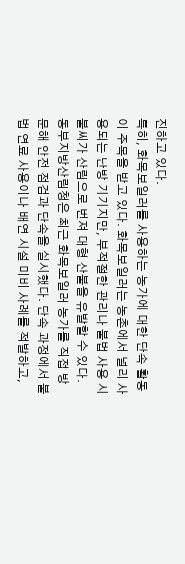진하고 있다.
특히, 화목보일러를 사용하는 농가에 대한 단속 활동이 주목을 받고 있다. 화목보일러는 농촌에서 널리 사용되는 난방 기기지만, 부적절한 관리나 불법 사용 시 불씨가 산림으로 번져 대형 산불을 유발할 수 있다. 동부지방산림청은 최근 화목보일러 농가를 직접 방문해 안전 점검과 단속을 실시했다. 단속 과정에서 불법 연료 사용이나 배연 시설 미비 사례를 적발하고,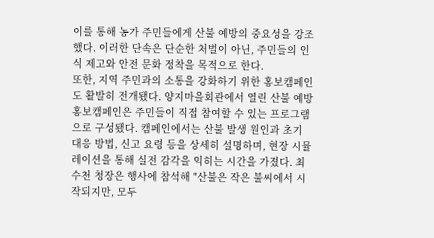이를 통해 농가 주민들에게 산불 예방의 중요성을 강조했다. 이러한 단속은 단순한 처벌이 아닌, 주민들의 인식 제고와 안전 문화 정착을 목적으로 한다.
또한, 지역 주민과의 소통을 강화하기 위한 홍보캠페인도 활발히 전개됐다. 양지마을회관에서 열린 산불 예방 홍보캠페인은 주민들이 직접 참여할 수 있는 프로그램으로 구성됐다. 캠페인에서는 산불 발생 원인과 초기 대응 방법, 신고 요령 등을 상세히 설명하며, 현장 시뮬레이션을 통해 실전 감각을 익히는 시간을 가졌다. 최수천 청장은 행사에 참석해 "산불은 작은 불씨에서 시작되지만, 모두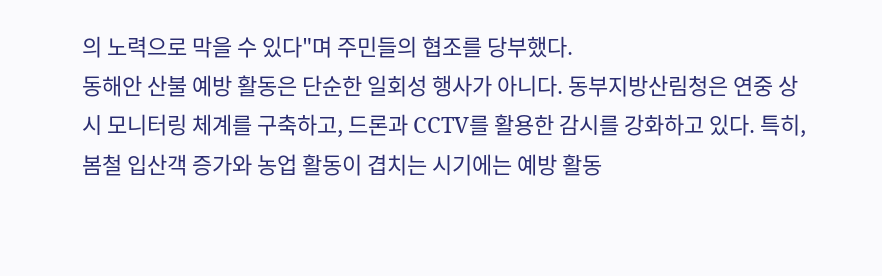의 노력으로 막을 수 있다"며 주민들의 협조를 당부했다.
동해안 산불 예방 활동은 단순한 일회성 행사가 아니다. 동부지방산림청은 연중 상시 모니터링 체계를 구축하고, 드론과 CCTV를 활용한 감시를 강화하고 있다. 특히, 봄철 입산객 증가와 농업 활동이 겹치는 시기에는 예방 활동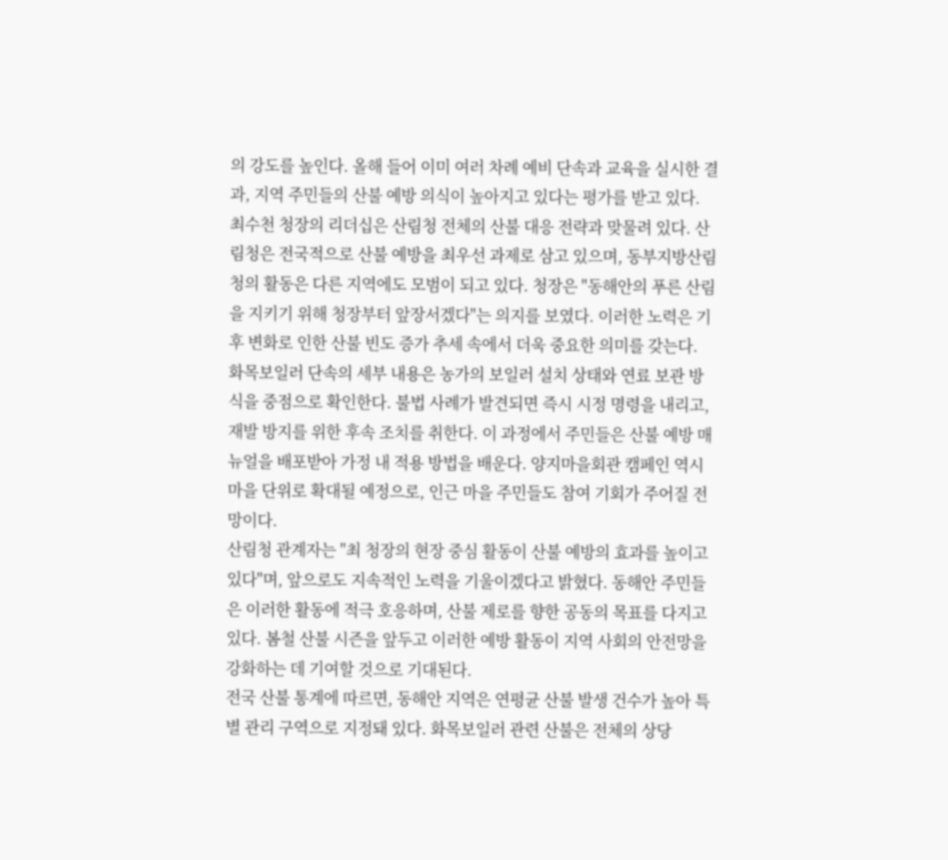의 강도를 높인다. 올해 들어 이미 여러 차례 예비 단속과 교육을 실시한 결과, 지역 주민들의 산불 예방 의식이 높아지고 있다는 평가를 받고 있다.
최수천 청장의 리더십은 산림청 전체의 산불 대응 전략과 맞물려 있다. 산림청은 전국적으로 산불 예방을 최우선 과제로 삼고 있으며, 동부지방산림청의 활동은 다른 지역에도 모범이 되고 있다. 청장은 "동해안의 푸른 산림을 지키기 위해 청장부터 앞장서겠다"는 의지를 보였다. 이러한 노력은 기후 변화로 인한 산불 빈도 증가 추세 속에서 더욱 중요한 의미를 갖는다.
화목보일러 단속의 세부 내용은 농가의 보일러 설치 상태와 연료 보관 방식을 중점으로 확인한다. 불법 사례가 발견되면 즉시 시정 명령을 내리고, 재발 방지를 위한 후속 조치를 취한다. 이 과정에서 주민들은 산불 예방 매뉴얼을 배포받아 가정 내 적용 방법을 배운다. 양지마을회관 캠페인 역시 마을 단위로 확대될 예정으로, 인근 마을 주민들도 참여 기회가 주어질 전망이다.
산림청 관계자는 "최 청장의 현장 중심 활동이 산불 예방의 효과를 높이고 있다"며, 앞으로도 지속적인 노력을 기울이겠다고 밝혔다. 동해안 주민들은 이러한 활동에 적극 호응하며, 산불 제로를 향한 공동의 목표를 다지고 있다. 봄철 산불 시즌을 앞두고 이러한 예방 활동이 지역 사회의 안전망을 강화하는 데 기여할 것으로 기대된다.
전국 산불 통계에 따르면, 동해안 지역은 연평균 산불 발생 건수가 높아 특별 관리 구역으로 지정돼 있다. 화목보일러 관련 산불은 전체의 상당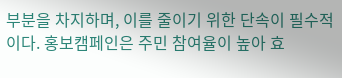부분을 차지하며, 이를 줄이기 위한 단속이 필수적이다. 홍보캠페인은 주민 참여율이 높아 효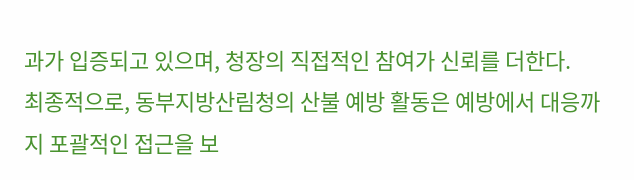과가 입증되고 있으며, 청장의 직접적인 참여가 신뢰를 더한다.
최종적으로, 동부지방산림청의 산불 예방 활동은 예방에서 대응까지 포괄적인 접근을 보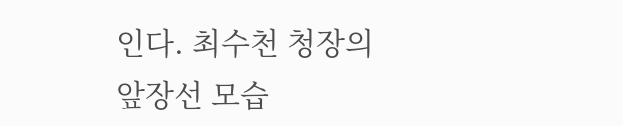인다. 최수천 청장의 앞장선 모습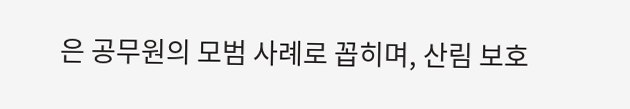은 공무원의 모범 사례로 꼽히며, 산림 보호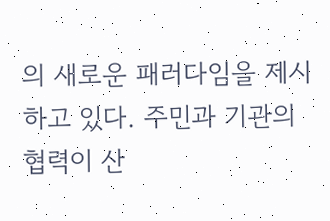의 새로운 패러다임을 제시하고 있다. 주민과 기관의 협력이 산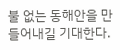불 없는 동해안을 만들어내길 기대한다.